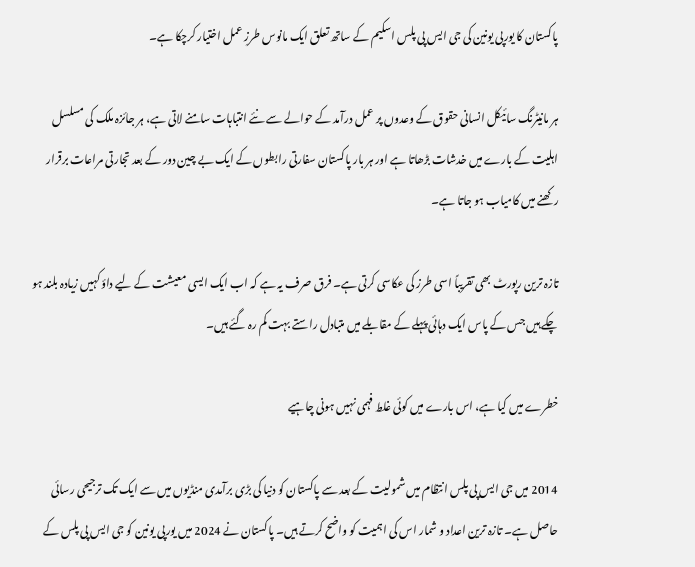پاکستان کا یورپی یونین کی جی ایس پی پلس اسکیم کے ساتھ تعلق ایک مانوس طرزِ عمل اختیار کرچکا ہے۔

ہر مانیٹرنگ سائیکل انسانی حقوق کے وعدوں پر عمل درآمد کے حوالے سے نئے انتباہات سامنے لاتی ہے، ہر جائزہ ملک کی مسلسل اہلیت کے بارے میں خدشات بڑھاتا ہے اور ہر بار پاکستان سفارتی رابطوں کے ایک بے چین دور کے بعد تجارتی مراعات برقرار رکھنے میں کامیاب ہو جاتا ہے۔

تازہ ترین رپورٹ بھی تقریباً اسی طرز کی عکاسی کرتی ہے۔ فرق صرف یہ ہے کہ اب ایک ایسی معیشت کے لیے داؤ کہیں زیادہ بلند ہو چکے ہیں جس کے پاس ایک دہائی پہلے کے مقابلے میں متبادل راستے بہت کم رہ گئے ہیں۔

خطرے میں کیا ہے، اس بارے میں کوئی غلط فہمی نہیں ہونی چاہیے

2014 میں جی ایس پی پلس انتظام میں شمولیت کے بعد سے پاکستان کو دنیا کی بڑی برآمدی منڈیوں میں سے ایک تک ترجیحی رسائی حاصل ہے۔ تازہ ترین اعداد و شمار اس کی اہمیت کو واضح کرتے ہیں۔ پاکستان نے 2024 میں یورپی یونین کو جی ایس پی پلس کے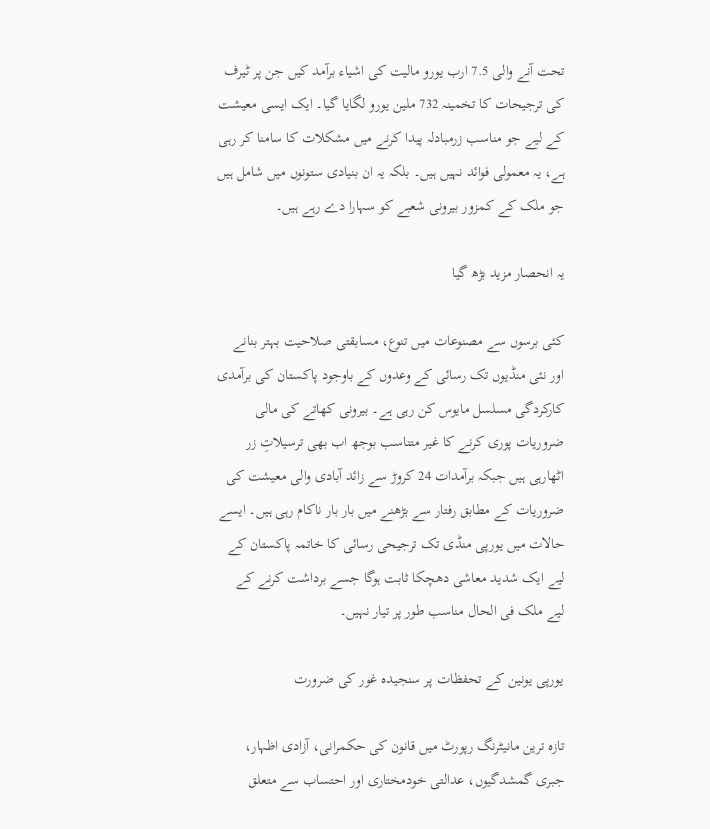تحت آنے والی 7.5 ارب یورو مالیت کی اشیاء برآمد کیں جن پر ٹیرف کی ترجیحات کا تخمینہ 732 ملین یورو لگایا گیا۔ ایک ایسی معیشت کے لیے جو مناسب زرمبادلہ پیدا کرنے میں مشکلات کا سامنا کر رہی ہے، یہ معمولی فوائد نہیں ہیں۔ بلکہ یہ ان بنیادی ستونوں میں شامل ہیں جو ملک کے کمزور بیرونی شعبے کو سہارا دے رہے ہیں۔

یہ انحصار مزید بڑھ گیا

کئی برسوں سے مصنوعات میں تنوع، مسابقتی صلاحیت بہتر بنانے اور نئی منڈیوں تک رسائی کے وعدوں کے باوجود پاکستان کی برآمدی کارکردگی مسلسل مایوس کن رہی ہے۔ بیرونی کھاتے کی مالی ضروریات پوری کرنے کا غیر متناسب بوجھ اب بھی ترسیلاتِ زر اٹھارہی ہیں جبکہ برآمدات 24 کروڑ سے زائد آبادی والی معیشت کی ضروریات کے مطابق رفتار سے بڑھنے میں بار بار ناکام رہی ہیں۔ ایسے حالات میں یورپی منڈی تک ترجیحی رسائی کا خاتمہ پاکستان کے لیے ایک شدید معاشی دھچکا ثابت ہوگا جسے برداشت کرنے کے لیے ملک فی الحال مناسب طور پر تیار نہیں۔

یورپی یونین کے تحفظات پر سنجیدہ غور کی ضرورت

تازہ ترین مانیٹرنگ رپورٹ میں قانون کی حکمرانی، آزادی اظہار، جبری گمشدگیوں، عدالتی خودمختاری اور احتساب سے متعلق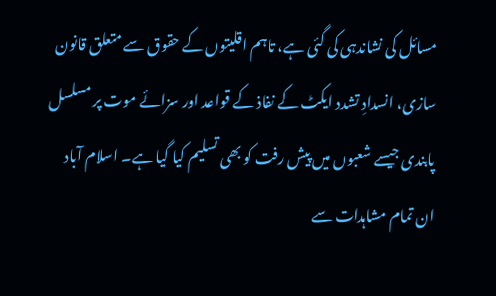مسائل کی نشاندہی کی گئی ہے، تاہم اقلیتوں کے حقوق سے متعلق قانون سازی، انسدادِ تشدد ایکٹ کے نفاذ کے قواعد اور سزائے موت پر مسلسل پابندی جیسے شعبوں میں پیش رفت کو بھی تسلیم کیا گیا ہے۔ اسلام آباد ان تمام مشاہدات سے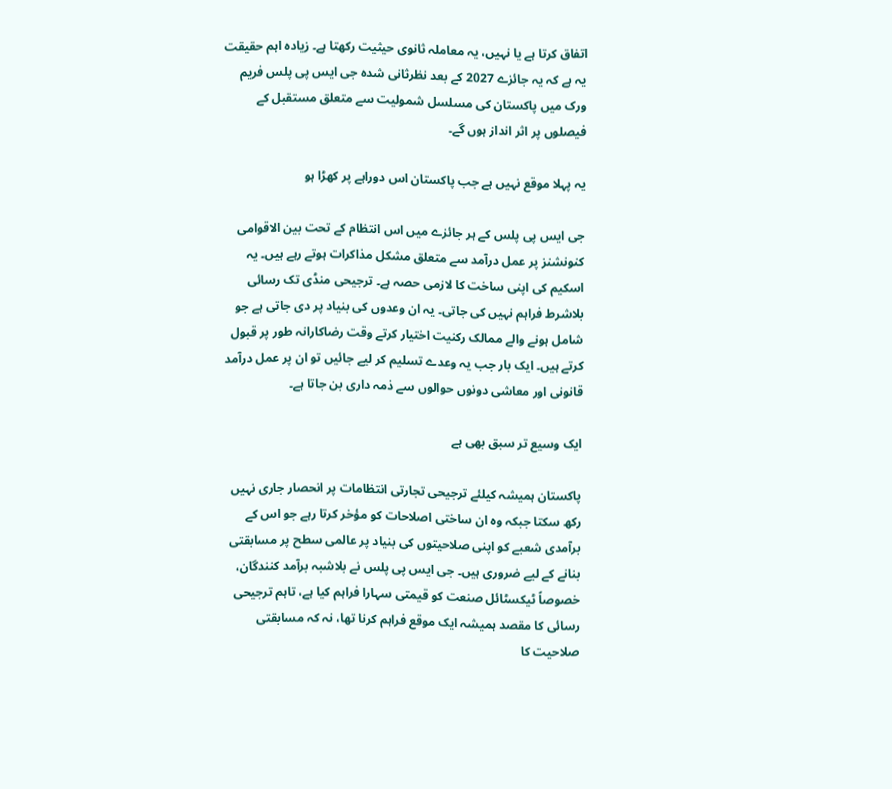اتفاق کرتا ہے یا نہیں، یہ معاملہ ثانوی حیثیت رکھتا ہے۔ زیادہ اہم حقیقت یہ ہے کہ یہ جائزے 2027 کے بعد نظرثانی شدہ جی ایس پی پلس فریم ورک میں پاکستان کی مسلسل شمولیت سے متعلق مستقبل کے فیصلوں پر اثر انداز ہوں گے۔

یہ پہلا موقع نہیں ہے جب پاکستان اس دوراہے پر کھڑا ہو

جی ایس پی پلس کے ہر جائزے میں اس انتظام کے تحت بین الاقوامی کنونشنز پر عمل درآمد سے متعلق مشکل مذاکرات ہوتے رہے ہیں۔ یہ اسکیم کی اپنی ساخت کا لازمی حصہ ہے۔ ترجیحی منڈی تک رسائی بلاشرط فراہم نہیں کی جاتی۔ یہ ان وعدوں کی بنیاد پر دی جاتی ہے جو شامل ہونے والے ممالک رکنیت اختیار کرتے وقت رضاکارانہ طور پر قبول کرتے ہیں۔ ایک بار جب یہ وعدے تسلیم کر لیے جائیں تو ان پر عمل درآمد قانونی اور معاشی دونوں حوالوں سے ذمہ داری بن جاتا ہے۔

ایک وسیع تر سبق بھی ہے

پاکستان ہمیشہ کیلئے ترجیحی تجارتی انتظامات پر انحصار جاری نہیں رکھ سکتا جبکہ وہ ان ساختی اصلاحات کو مؤخر کرتا رہے جو اس کے برآمدی شعبے کو اپنی صلاحیتوں کی بنیاد پر عالمی سطح پر مسابقتی بنانے کے لیے ضروری ہیں۔ جی ایس پی پلس نے بلاشبہ برآمد کنندگان، خصوصاً ٹیکسٹائل صنعت کو قیمتی سہارا فراہم کیا ہے، تاہم ترجیحی رسائی کا مقصد ہمیشہ ایک موقع فراہم کرنا تھا، نہ کہ مسابقتی صلاحیت کا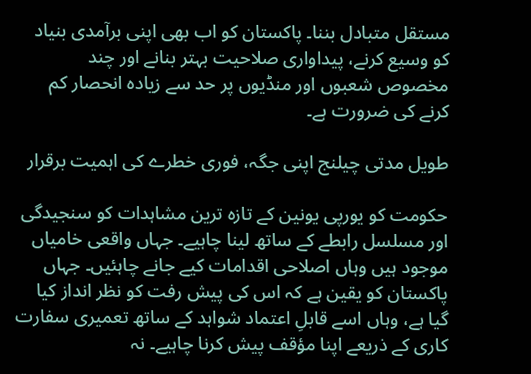مستقل متبادل بننا۔ پاکستان کو اب بھی اپنی برآمدی بنیاد کو وسیع کرنے، پیداواری صلاحیت بہتر بنانے اور چند مخصوص شعبوں اور منڈیوں پر حد سے زیادہ انحصار کم کرنے کی ضرورت ہے۔

طویل مدتی چیلنج اپنی جگہ، فوری خطرے کی اہمیت برقرار

حکومت کو یورپی یونین کے تازہ ترین مشاہدات کو سنجیدگی اور مسلسل رابطے کے ساتھ لینا چاہیے۔ جہاں واقعی خامیاں موجود ہیں وہاں اصلاحی اقدامات کیے جانے چاہئیں۔ جہاں پاکستان کو یقین ہے کہ اس کی پیش رفت کو نظر انداز کیا گیا ہے، وہاں اسے قابلِ اعتماد شواہد کے ساتھ تعمیری سفارت کاری کے ذریعے اپنا مؤقف پیش کرنا چاہیے۔ نہ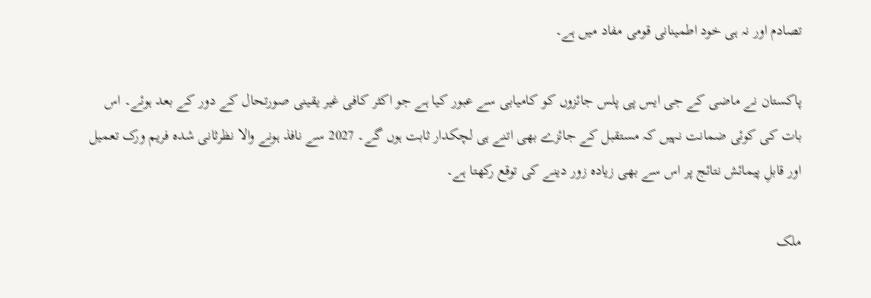تصادم اور نہ ہی خود اطمینانی قومی مفاد میں ہے۔

پاکستان نے ماضی کے جی ایس پی پلس جائزوں کو کامیابی سے عبور کیا ہے جو اکثر کافی غیر یقینی صورتحال کے دور کے بعد ہوئے۔ اس بات کی کوئی ضمانت نہیں کہ مستقبل کے جائزے بھی اتنے ہی لچکدار ثابت ہوں گے۔ 2027 سے نافذ ہونے والا نظرثانی شدہ فریم ورک تعمیل اور قابلِ پیمائش نتائج پر اس سے بھی زیادہ زور دینے کی توقع رکھتا ہے۔

ملک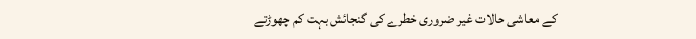کے معاشی حالات غیر ضروری خطرے کی گنجائش بہت کم چھوڑتے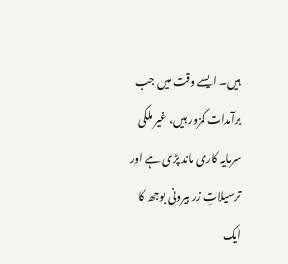ہیں۔ ایسے وقت میں جب برآمدات کمزور ہیں، غیر ملکی سرمایہ کاری ماند پڑی ہے اور ترسیلاتِ زر بیرونی بوجھ کا ایک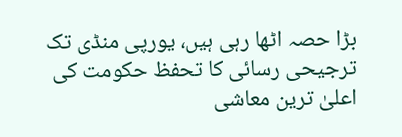بڑا حصہ اٹھا رہی ہیں، یورپی منڈی تک ترجیحی رسائی کا تحفظ حکومت کی اعلیٰ ترین معاشی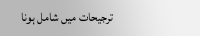ترجیحات میں شامل ہونا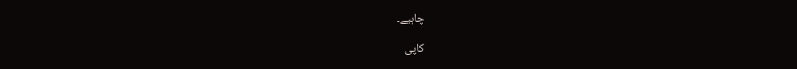چاہیے۔

کاپی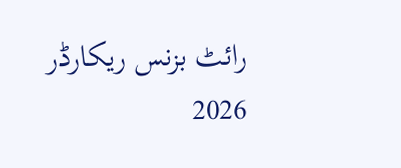رائٹ بزنس ریکارڈر 2026